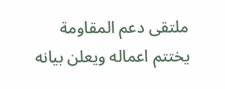ملتقى دعم المقاومة يختتم اعماله ويعلن بيانه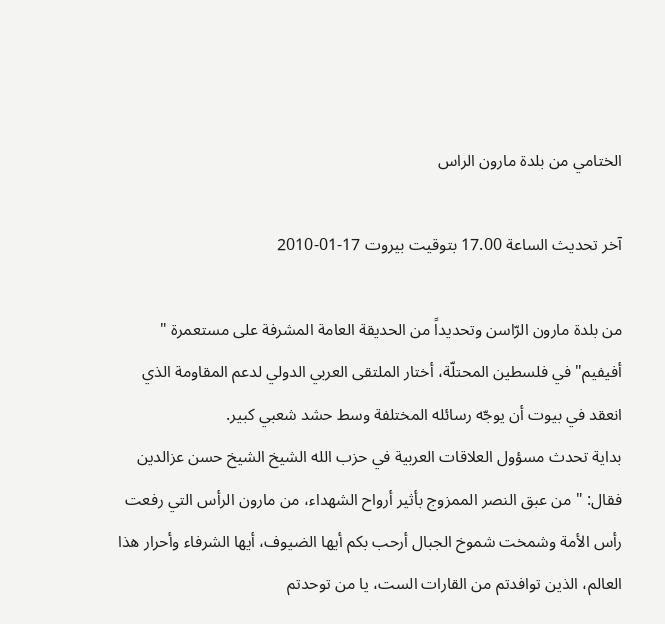الختامي من بلدة مارون الراس

آخر تحديث الساعة 17.00 بتوقيت بيروت 17-01-2010

من بلدة مارون الرّاسن وتحديداً من الحديقة العامة المشرفة على مستعمرة " أفيفيم" في فلسطين المحتلّة، أختار الملتقى العربي الدولي لدعم المقاومة الذي انعقد في بيوت أن يوجّه رسائله المختلفة وسط حشد شعبي كبير.
بداية تحدث مسؤول العلاقات العربية في حزب الله الشيخ الشيخ حسن عزالدين فقال: " من عبق النصر الممزوج بأثير أرواح الشهداء، من مارون الرأس التي رفعت رأس الأمة وشمخت شموخ الجبال أرحب بكم أيها الضيوف، أيها الشرفاء وأحرار هذا العالم، الذين توافدتم من القارات الست، يا من توحدتم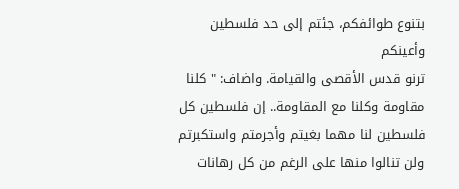بتنوع طوائفكم، جئتم إلى حد فلسطين وأعينكم
ترنو قدس الأقصى والقيامة. واضاف: " كلنا مقاومة وكلنا مع المقاومة.. إن فلسطين كل فلسطين لنا مهما بغيتم وأجرمتم واستكبرتم ولن تنالوا منها على الرغم من كل رهانات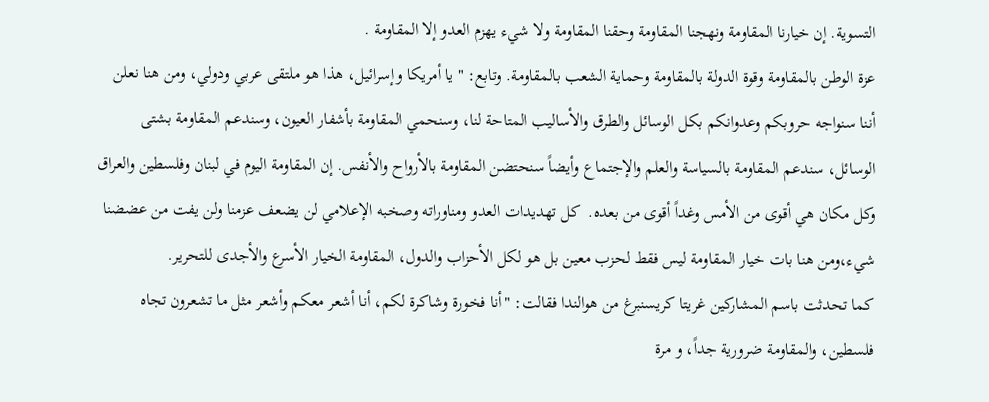التسوية. إن خيارنا المقاومة ونهجنا المقاومة وحقنا المقاومة ولا شيء يهزم العدو إلا المقاومة .
عزة الوطن بالمقاومة وقوة الدولة بالمقاومة وحماية الشعب بالمقاومة. وتابع: " يا أمريكا وإسرائيل، هذا هو ملتقى عربي ودولي، ومن هنا نعلن أننا سنواجه حروبكم وعدوانكم بكل الوسائل والطرق والأساليب المتاحة لنا، وسنحمي المقاومة بأشفار العيون، وسندعم المقاومة بشتى الوسائل، سندعم المقاومة بالسياسة والعلم والإجتماع وأيضاً سنحتضن المقاومة بالأرواح والأنفس. إن المقاومة اليوم في لبنان وفلسطين والعراق وكل مكان هي أقوى من الأمس وغداً أقوى من بعده.  كل تهديدات العدو ومناوراته وصخبه الإعلامي لن يضعف عزمنا ولن يفت من عضضنا شيء،ومن هنا بات خيار المقاومة ليس فقط لحزب معين بل هو لكل الأحزاب والدول، المقاومة الخيار الأسرع والأجدى للتحرير.
كما تحدثت باسم المشاركين غريتا كريسنبرغ من هوالندا فقالت: "أنا فخورة وشاكرة لكم، أنا أشعر معكم وأشعر مثل ما تشعرون تجاه فلسطين، والمقاومة ضرورية جداً، و مرة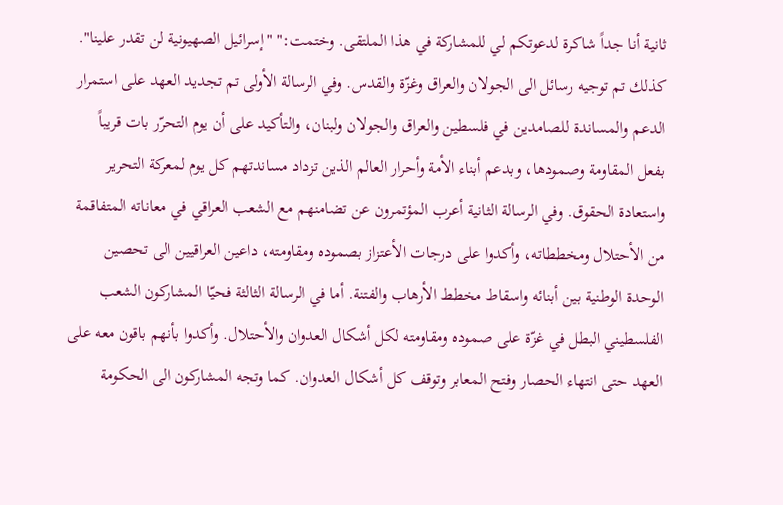ثانية أنا جداً شاكرة لدعوتكم لي للمشاركة في هذا الملتقى. وختمت:" "إسرائيل الصهيونية لن تقدر علينا".
كذلك تم توجيه رسائل الى الجولان والعراق وغزّة والقدس. وفي الرسالة الأولى تم تجديد العهد على استمرار الدعم والمساندة للصامدين في فلسطين والعراق والجولان ولبنان، والتأكيد على أن يوم التحرّر بات قريباً بفعل المقاومة وصمودها، وبدعم أبناء الأمة وأحرار العالم الذين تزداد مساندتهم كل يوم لمعركة التحرير واستعادة الحقوق. وفي الرسالة الثانية أعرب المؤتمرون عن تضامنهم مع الشعب العراقي في معاناته المتفاقمة من الأحتلال ومخططاته، وأكدوا على درجات الأعتزاز بصموده ومقاومته، داعين العراقيين الى تحصين الوحدة الوطنية بين أبنائه واسقاط مخطط الأرهاب والفتنة. أما في الرسالة الثالثة فحيّا المشاركون الشعب الفلسطيني البطل في غزّة على صموده ومقاومته لكل أشكال العدوان والأحتلال. وأكدوا بأنهم باقون معه على العهد حتى انتهاء الحصار وفتح المعابر وتوقف كل أشكال العدوان. كما وتجه المشاركون الى الحكومة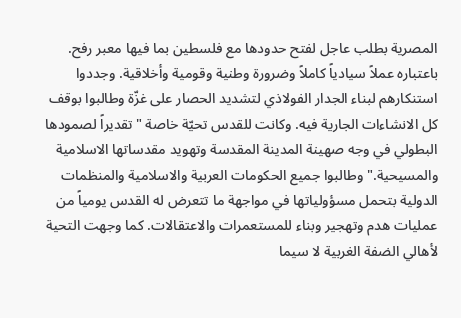المصرية بطلب عاجل لفتح حدودها مع فلسطين بما فيها معبر رفح. باعتباره عملاً سيادياً كاملاً وضرورة وطنية وقومية وأخلاقية. وجددوا استنكارهم لبناء الجدار الفولاذي لتشديد الحصار على غزّة وطالبوا بوقف كل الانشاءات الجارية فيه. وكانت للقدس تحيّة خاصة "تقديراً لصمودها البطولي في وجه صهينة المدينة المقدسة وتهويد مقدساتها الاسلامية والمسيحية." وطالبوا جميع الحكومات العربية والاسلامية والمنظمات الدولية بتحمل مسؤولياتها في مواجهة ما تتعرض له القدس يومياً من عمليات هدم وتهجير وبناء للمستعمرات والاعتقالات. كما وجهت التحية لأهالي الضفة الغربية لا سيما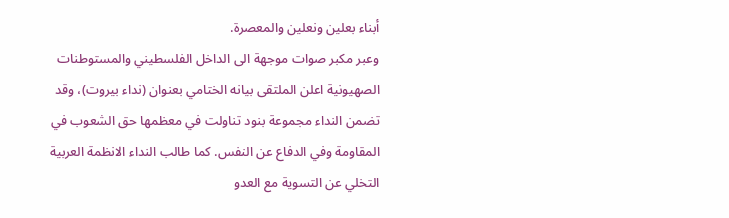أبناء بعلين ونعلين والمعصرة.
وعبر مكبر صوات موجهة الى الداخل الفلسطيني والمستوطنات الصهيونية اعلن الملتقى بيانه الختامي بعنوان (نداء بيروت)، وقد تضمن النداء مجموعة بنود تناولت في معظمها حق الشعوب في المقاومة وفي الدفاع عن النفس. كما طالب النداء الانظمة العربية التخلي عن التسوية مع العدو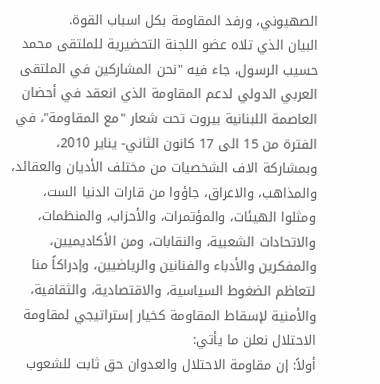الصهيوني، ورفد المقاومة بكل اسباب القوة.
البيان الذي تلاه عضو اللجنة التحضيرية للملتقى محمد حسيب الرسول، جاء فيه "نحن المشاركين في الملتقى العربي الدولي لدعم المقاومة الذي انعقد في أحضان العاصمة اللبنانية بيروت تحت شعار "مع المقاومة"، في الفترة من 15 الى 17 كانون الثاني- يناير 2010، وبمشاركة الاف الشخصيات من مختلف الأديان والعقائد، والمذاهب، والاعراق، جاؤوا من قارات الدنيا الست، ومثلوا الهيئات، والمؤتمرات، والأحزاب، والمنظمات، والاتحادات الشعبية، والنقابات، ومن الأكاديميين، والمفكرين والأدباء والفنانين والرياضيين، وإدراكاً منا لتعاظم الضغوط السياسية، والاقتصادية، والثقافية، والأمنية لإسقاط المقاومة كخيار إستراتيجي لمقاومة الاحتلال نعلن ما يأتي:
أولاً: إن مقاومة الاحتلال والعدوان حق ثابت للشعوب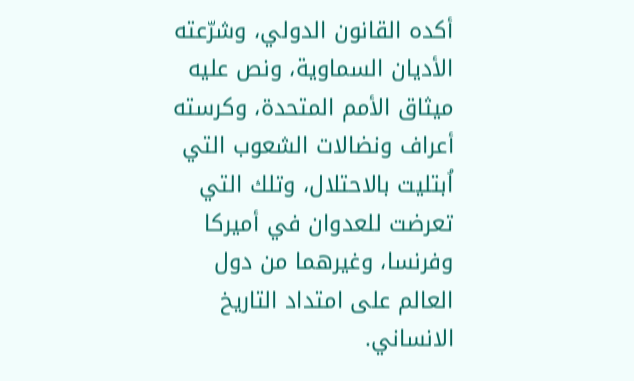أكده القانون الدولي، وشرّعته الأديان السماوية، ونص عليه ميثاق الأمم المتحدة، وكرسته أعراف ونضالات الشعوب التي اُبتليت بالاحتلال، وتلك التي تعرضت للعدوان في أميركا وفرنسا، وغيرهما من دول العالم على امتداد التاريخ الانساني.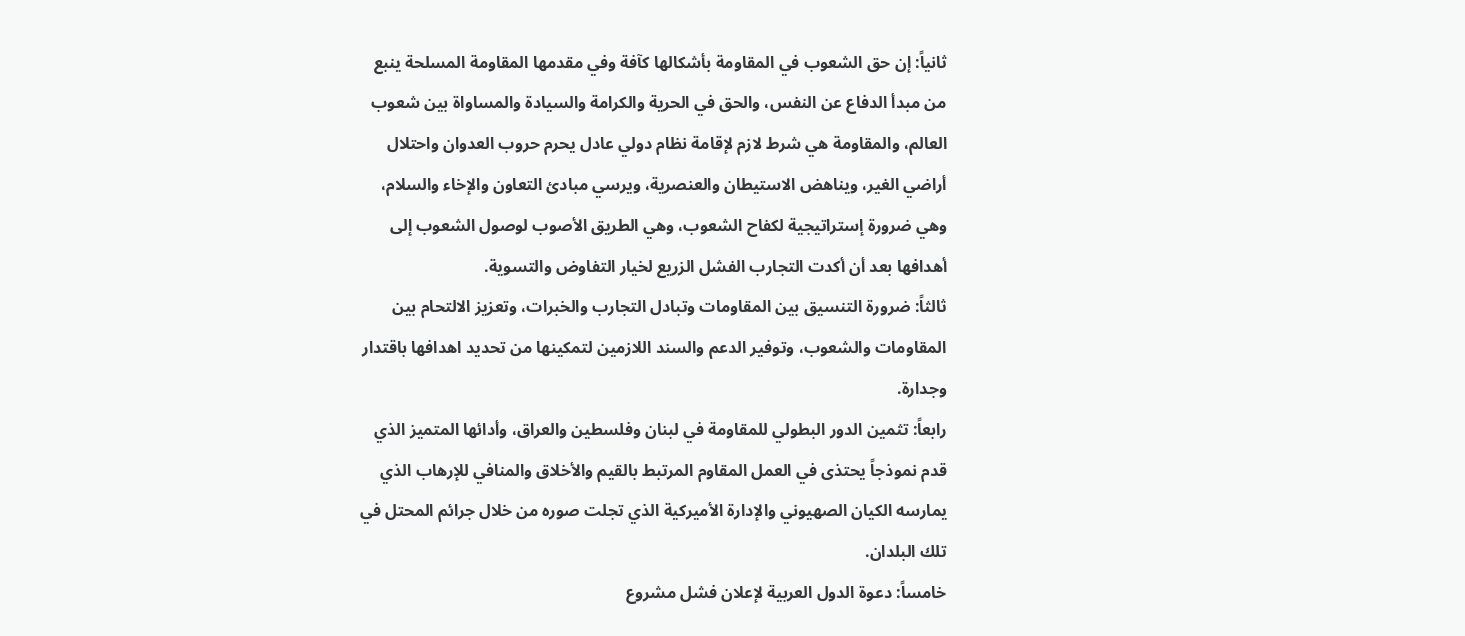ثانياً: إن حق الشعوب في المقاومة بأشكالها كآفة وفي مقدمها المقاومة المسلحة ينبع من مبدأ الدفاع عن النفس، والحق في الحرية والكرامة والسيادة والمساواة بين شعوب العالم، والمقاومة هي شرط لازم لإقامة نظام دولي عادل يحرم حروب العدوان واحتلال أراضي الغير، ويناهض الاستيطان والعنصرية، ويرسي مبادئ التعاون والإخاء والسلام، وهي ضرورة إستراتيجية لكفاح الشعوب، وهي الطريق الأصوب لوصول الشعوب إلى أهدافها بعد أن أكدت التجارب الفشل الزريع لخيار التفاوض والتسوية.
ثالثاً: ضرورة التنسيق بين المقاومات وتبادل التجارب والخبرات، وتعزيز الالتحام بين المقاومات والشعوب، وتوفير الدعم والسند اللازمين لتمكينها من تحديد اهدافها باقتدار وجدارة.
رابعاً: تثمين الدور البطولي للمقاومة في لبنان وفلسطين والعراق، وأدائها المتميز الذي قدم نموذجاً يحتذى في العمل المقاوم المرتبط بالقيم والأخلاق والمنافي للإرهاب الذي يمارسه الكيان الصهيوني والإدارة الأميركية الذي تجلت صوره من خلال جرائم المحتل في تلك البلدان.
خامساً: دعوة الدول العربية لإعلان فشل مشروع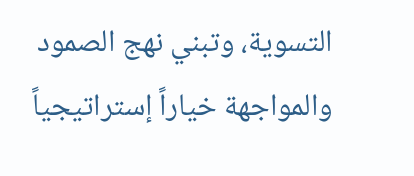التسوية، وتبني نهج الصمود والمواجهة خياراً إستراتيجياً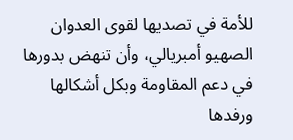للأمة في تصديها لقوى العدوان الصهيو أمبريالي، وأن تنهض بدورها في دعم المقاومة وبكل أشكالها ورفدها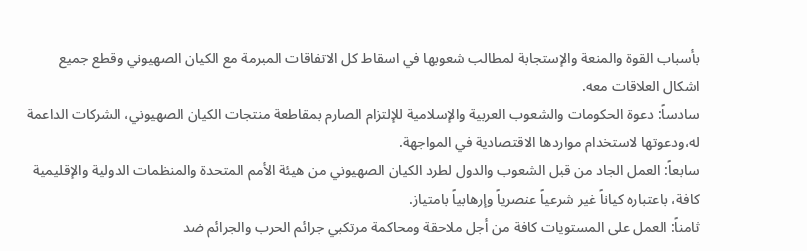بأسباب القوة والمنعة والإستجابة لمطالب شعوبها في اسقاط كل الاتفاقات المبرمة مع الكيان الصهيوني وقطع جميع اشكال العلاقات معه.
سادساً: دعوة الحكومات والشعوب العربية والإسلامية للإلتزام الصارم بمقاطعة منتجات الكيان الصهيوني، الشركات الداعمة له،ودعوتها لاستخدام مواردها الاقتصادية في المواجهة.
سابعاً: العمل الجاد من قبل الشعوب والدول لطرد الكيان الصهيوني من هيئة الأمم المتحدة والمنظمات الدولية والإقليمية كافة، باعتباره كياناً غير شرعياً عنصرياً وإرهابياً بامتياز.
ثامناً: العمل على المستويات كافة من أجل ملاحقة ومحاكمة مرتكبي جرائم الحرب والجرائم ضد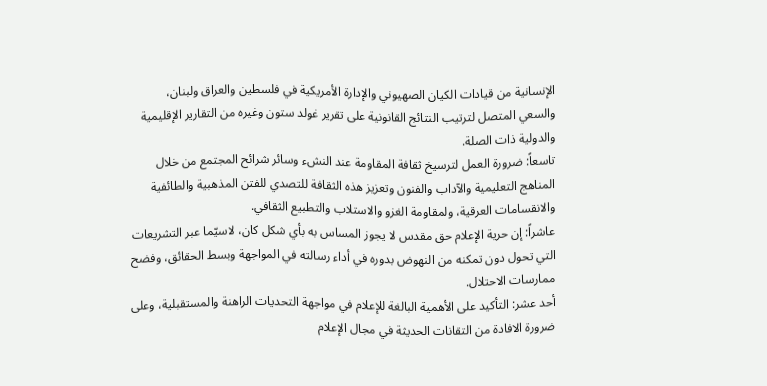الإنسانية من قيادات الكيان الصهيوني والإدارة الأمريكية في فلسطين والعراق ولبنان، والسعي المتصل لترتيب النتائج القانونية على تقرير غولد ستون وغيره من التقارير الإقليمية والدولية ذات الصلة.
تاسعاً: ضرورة العمل لترسيخ ثقافة المقاومة عند النشء وسائر شرائح المجتمع من خلال المناهج التعليمية والآداب والفنون وتعزيز هذه الثقافة للتصدي للفتن المذهبية والطائفية والانقسامات العرقية، ولمقاومة الغزو والاستلاب والتطبيع الثقافي.
عاشراً: إن حرية الإعلام حق مقدس لا يجوز المساس به بأي شكل كان، لاسيّما عبر التشريعات التي تحول دون تمكنه من النهوض بدوره في أداء رسالته في المواجهة وبسط الحقائق، وفضح ممارسات الاحتلال.
أحد عشر: التأكيد على الأهمية البالغة للإعلام في مواجهة التحديات الراهنة والمستقبلية، وعلى ضرورة الافادة من التقانات الحديثة في مجال الإعلام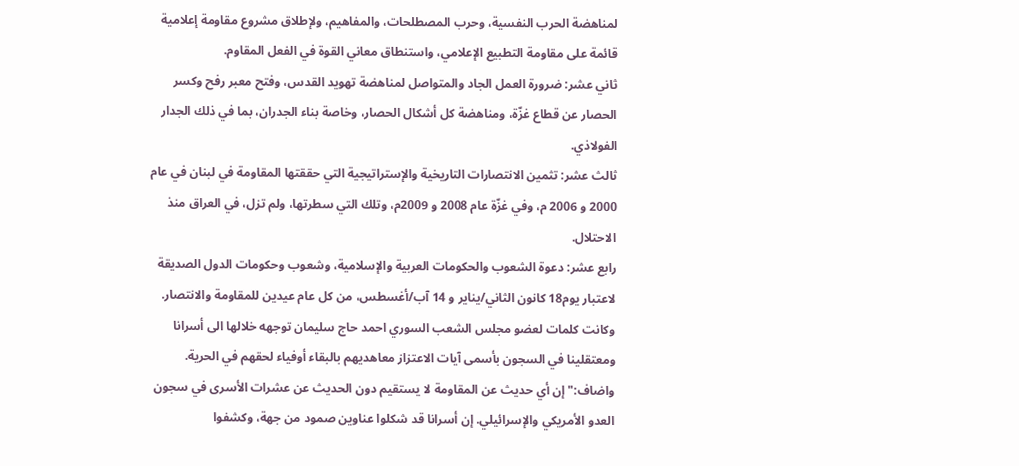لمناهضة الحرب النفسية، وحرب المصطلحات، والمفاهيم، ولإطلاق مشروع مقاومة إعلامية قائمة على مقاومة التطبيع الإعلامي، واستنطاق معاني القوة في الفعل المقاوم.
ثاني عشر: ضرورة العمل الجاد والمتواصل لمناهضة تهويد القدس، وفتح معبر رفح وكسر الحصار عن قطاع غزّة، ومناهضة كل أشكال الحصار، وخاصة بناء الجدران، بما في ذلك الجدار الفولاذي.
ثالث عشر: تثمين الانتصارات التاريخية والإستراتيجية التي حققتها المقاومة في لبنان في عام 2000 و 2006 م، وفي غزّة عام 2008 و 2009م، وتلك التي سطرتها، ولم تزل، في العراق منذ الاحتلال.
رابع عشر: دعوة الشعوب والحكومات العربية والإسلامية، وشعوب وحكومات الدول الصديقة لاعتبار يوم18 كانون الثاني/يناير و 14 آب/أغسطس، من كل عام عيدين للمقاومة والانتصار.
وكانت كلمات لعضو مجلس الشعب السوري احمد حاج سليمان توجهه خلالها الى أسرانا ومعتقلينا في السجون بأسمى آيات الاعتزاز معاهديهم بالبقاء أوفياء لحقهم في الحرية. واضاف:" إن أي حديث عن المقاومة لا يستقيم دون الحديث عن عشرات الأسرى في سجون العدو الأمريكي والإسرائيلي. إن أسرانا قد شكلوا عناوين صمود من جهة، وكشفوا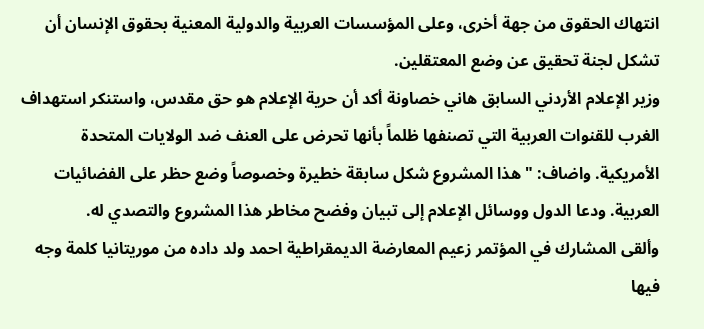انتهاك الحقوق من جهة أخرى، وعلى المؤسسات العربية والدولية المعنية بحقوق الإنسان أن تشكل لجنة تحقيق عن وضع المعتقلين.
وزير الإعلام الأردني السابق هاني خصاونة أكد أن حرية الإعلام هو حق مقدس، واستنكر استهداف الغرب للقنوات العربية التي تصنفها ظلماً بأنها تحرض على العنف ضد الولايات المتحدة الأمريكية. واضاف: "هذا المشروع شكل سابقة خطيرة وخصوصاً وضع حظر على الفضائيات العربية. ودعا الدول ووسائل الإعلام إلى تبيان وفضح مخاطر هذا المشروع والتصدي له.
وألقى المشارك في المؤتمر زعيم المعارضة الديمقراطية احمد ولد داده من موريتانيا كلمة وجه فيها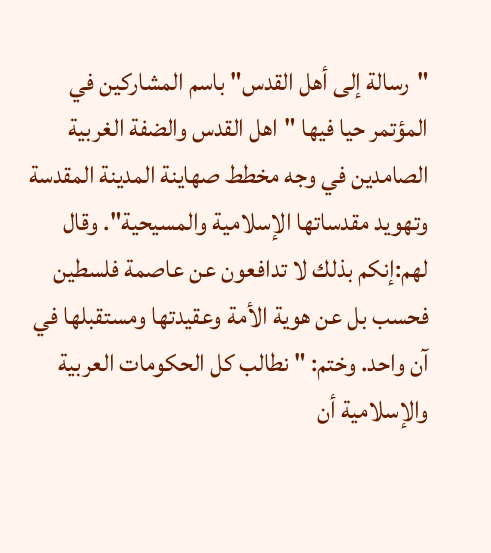"رسالة إلى أهل القدس" باسم المشاركين في المؤتمر حيا فيها "اهل القدس والضفة الغربية الصامدين في وجه مخطط صهاينة المدينة المقدسة وتهويد مقدساتها الإسلامية والمسيحية". وقال لهم:إنكم بذلك لا تدافعون عن عاصمة فلسطين فحسب بل عن هوية الأمة وعقيدتها ومستقبلها في آن واحد. وختم: " نطالب كل الحكومات العربية والإسلامية أن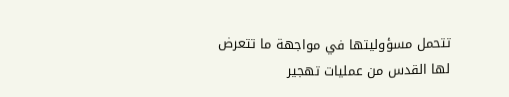تتحمل مسؤوليتها في مواجهة ما تتعرض لها القدس من عمليات تهجير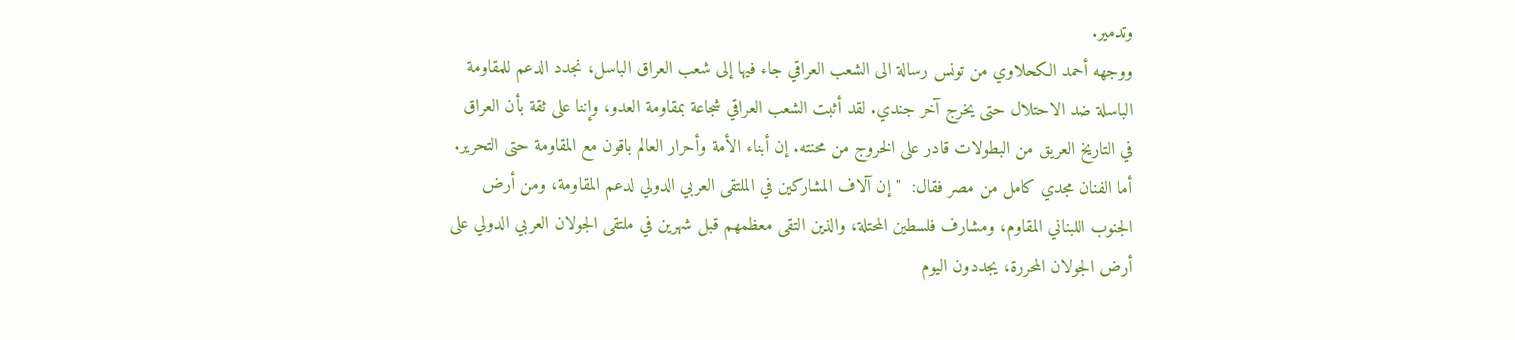وتدمير.
ووجهه أحمد الكحلاوي من تونس رسالة الى الشعب العراقي جاء فيها إلى شعب العراق الباسل، نجدد الدعم للمقاومة الباسلة ضد الاحتلال حتى يخرج آخر جندي. لقد أثبت الشعب العراقي شجاعة بمقاومة العدو، وإننا على ثقة بأن العراق في التاريخ العريق من البطولات قادر على الخروج من محنته. إن أبناء الأمة وأحرار العالم باقون مع المقاومة حتى التحرير.
أما الفنان مجدي كامل من مصر فقال:  "إن آلاف المشاركين في الملتقى العربي الدولي لدعم المقاومة، ومن أرض الجنوب اللبناني المقاوم، ومشارف فلسطين المحتلة، والذين التقى معظمهم قبل شهرين في ملتقى الجولان العربي الدولي على أرض الجولان المحررة، يجددون اليوم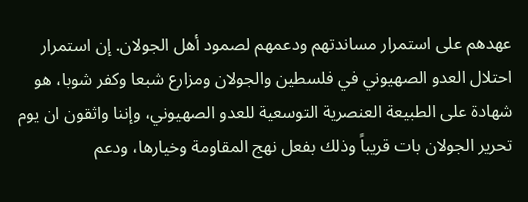عهدهم على استمرار مساندتهم ودعمهم لصمود أهل الجولان. إن استمرار احتلال العدو الصهيوني في فلسطين والجولان ومزارع شبعا وكفر شوبا، هو شهادة على الطبيعة العنصرية التوسعية للعدو الصهيوني، وإننا واثقون ان يوم تحرير الجولان بات قريباً وذلك بفعل نهج المقاومة وخيارها، ودعم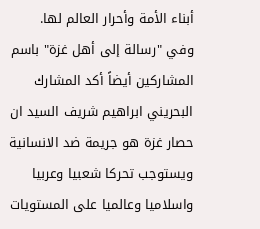أبناء الأمة وأحرار العالم لها.
وفي "رسالة إلى أهل غزة" باسم المشاركين أيضاً أكد المشارك البحريني ابراهيم شريف السيد ان حصار غزة هو جريمة ضد الانسانية ويستوجب تحركا شعبيا وعربيا واسلاميا وعالميا على المستويات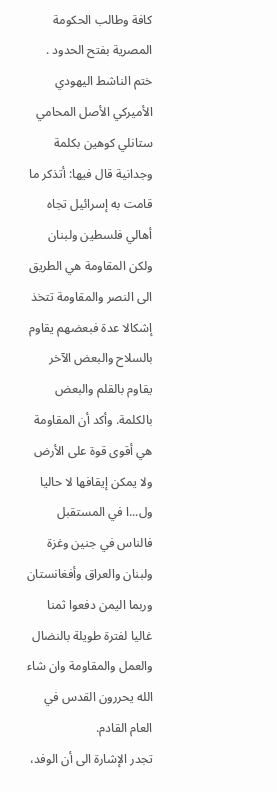كافة وطالب الحكومة المصرية بفتح الحدود .
ختم الناشط اليهودي الأميركي الأصل المحامي ستانلي كوهين بكلمة وجدانية قال فيها: أتذكر ما قامت به إسرائيل تجاه أهالي فلسطين ولبنان ولكن المقاومة هي الطريق الى النصر والمقاومة تتخذ إشكالا عدة فبعضهم يقاوم بالسلاح والبعض الآخر يقاوم بالقلم والبعض بالكلمة. وأكد أن المقاومة هي أقوى قوة على الأرض ولا يمكن إيقافها لا حاليا ول...ا في المستقبل فالناس في جنين وغزة ولبنان والعراق وأفغانستان وربما اليمن دفعوا ثمنا غاليا لفترة طويلة بالنضال والعمل والمقاومة وان شاء الله يحررون القدس في العام القادم.
تجدر الإشارة الى أن الوفد،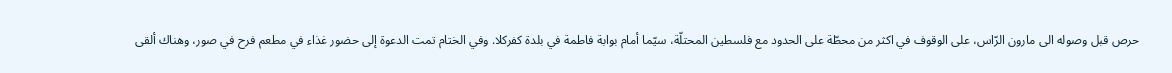حرص قبل وصوله الى مارون الرّاس، على الوقوف في اكثر من محطّة على الحدود مع فلسطين المحتلّة، سيّما أمام بوابة فاطمة في بلدة كفركلا. وفي الختام تمت الدعوة إلى حضور غذاء في مطعم فرح في صور، وهناك ألقى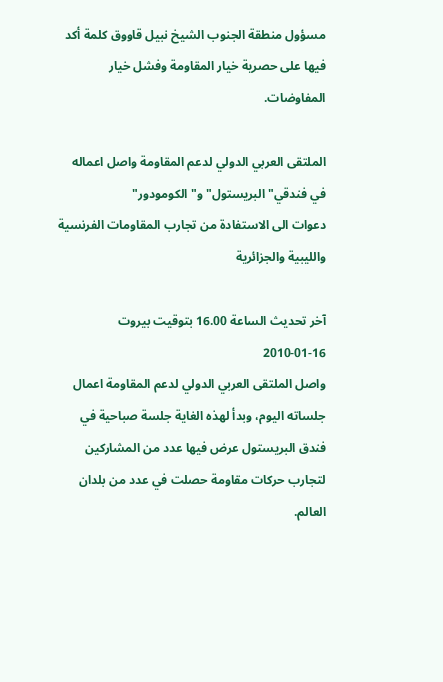مسؤول منطقة الجنوب الشيخ نبيل قاووق كلمة أكد فيها على حصرية خيار المقاومة وفشل خيار المفاوضات.

الملتقى العربي الدولي لدعم المقاومة واصل اعماله في فندقي"البريستول" و"الكومودور"
دعوات الى الاستفادة من تجارب المقاومات الفرنسية والليبية والجزائرية

آخر تحديث الساعة 16.00 بتوقيت بيروت 16-01-2010
واصل الملتقى العربي الدولي لدعم المقاومة اعمال جلساته اليوم، وبدأ لهذه الغاية جلسة صباحية في فندق البريستول عرض فيها عدد من المشاركين لتجارب حركات مقاومة حصلت في عدد من بلدان العالم.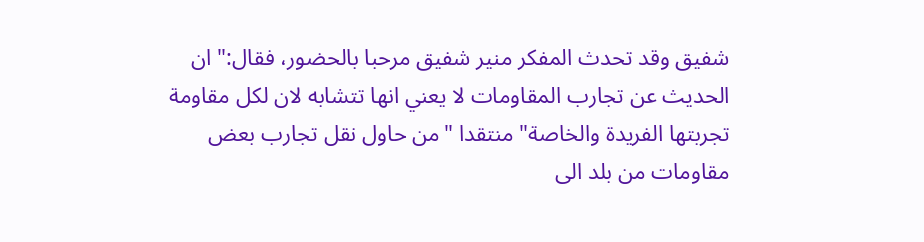شفيق وقد تحدث المفكر منير شفيق مرحبا بالحضور، فقال:" ان الحديث عن تجارب المقاومات لا يعني انها تتشابه لان لكل مقاومة تجربتها الفريدة والخاصة" منتقدا "من حاول نقل تجارب بعض مقاومات من بلد الى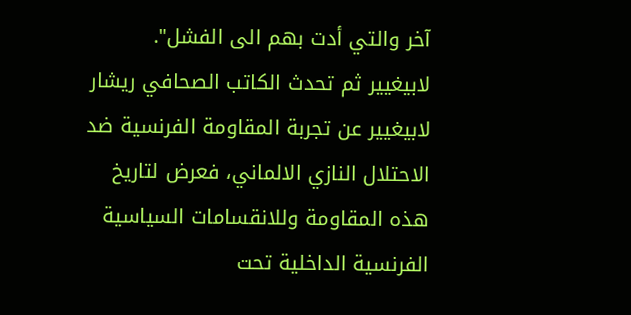آخر والتي أدت بهم الى الفشل".
لابيغيير ثم تحدث الكاتب الصحافي ريشار لابيغيير عن تجربة المقاومة الفرنسية ضد الاحتلال النازي الالماني، فعرض لتاريخ هذه المقاومة وللانقسامات السياسية الفرنسية الداخلية تحت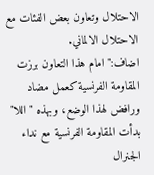الاحتلال وتعاون بعض الفئات مع الاحتلال الالماني.
اضاف:"امام هذا التعاون برزت المقاومة الفرنسية كعمل مضاد ورافض لهذا الوضع، وبهذه "اللا" بدأت المقاومة الفرنسية مع نداء الجنرال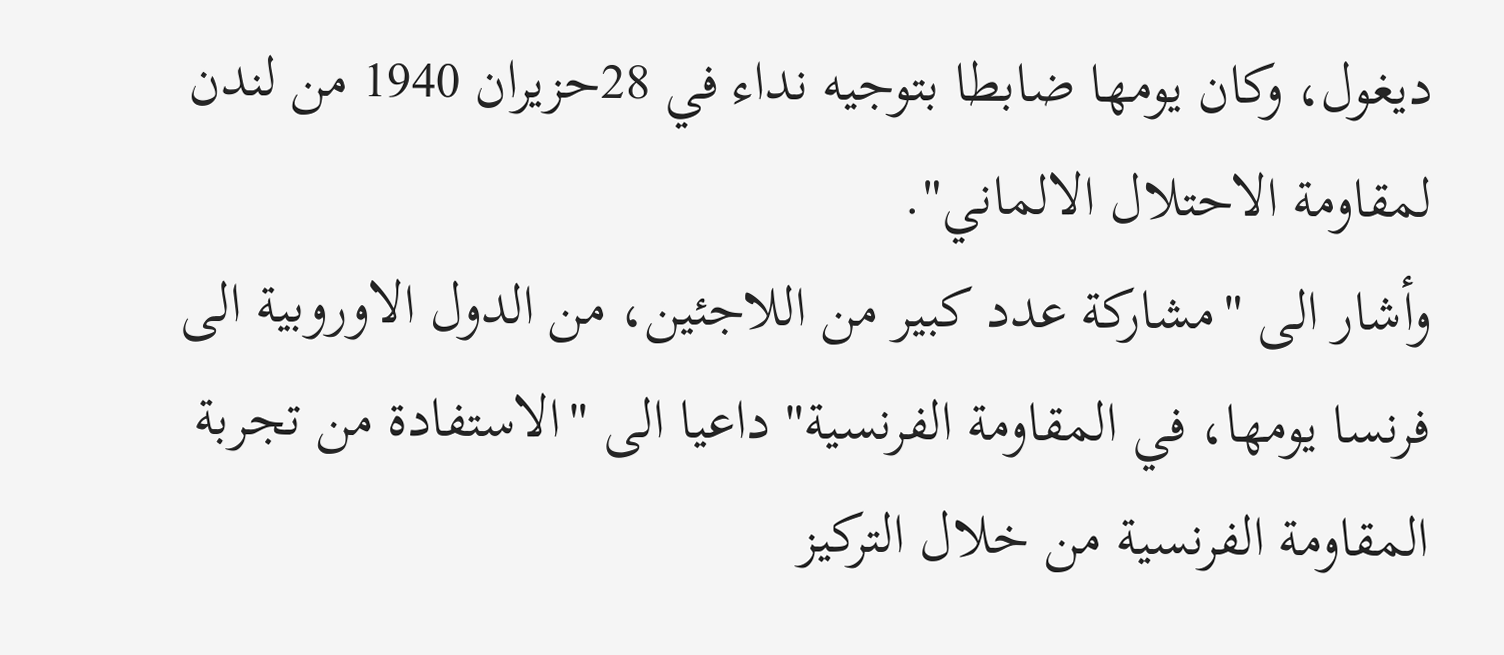ديغول، وكان يومها ضابطا بتوجيه نداء في 28حزيران 1940 من لندن لمقاومة الاحتلال الالماني".
وأشار الى "مشاركة عدد كبير من اللاجئين، من الدول الاوروبية الى فرنسا يومها، في المقاومة الفرنسية" داعيا الى "الاستفادة من تجربة المقاومة الفرنسية من خلال التركيز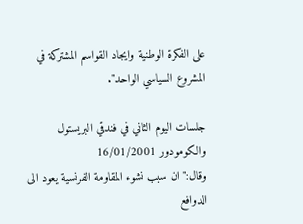على الفكرة الوطنية وايجاد القواسم المشتركة في المشروع السياسي الواحد".

جلسات اليوم الثاني في فندقي البريستول والكومودور 16/01/2001
وقال:"ان سبب نشوء المقاومة الفرنسية يعود الى الدوافع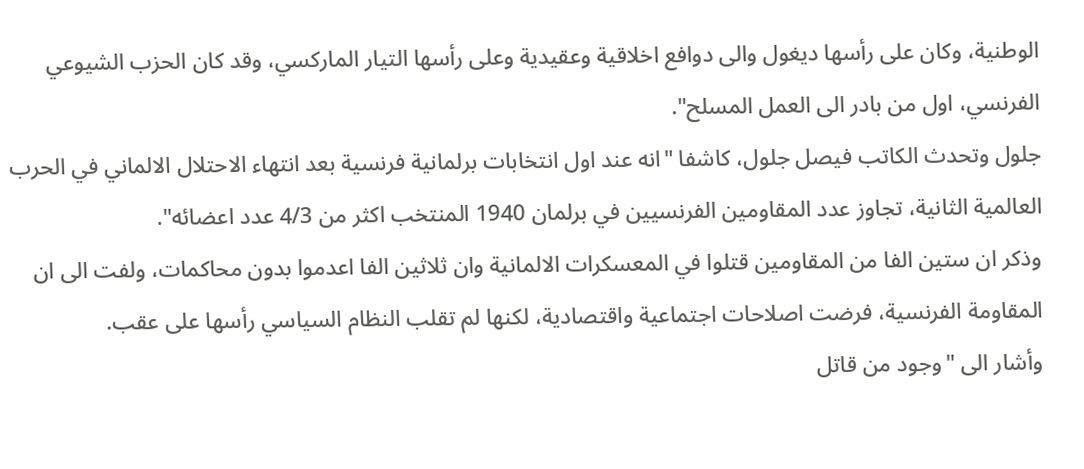الوطنية، وكان على رأسها ديغول والى دوافع اخلاقية وعقيدية وعلى رأسها التيار الماركسي، وقد كان الحزب الشيوعي الفرنسي، اول من بادر الى العمل المسلح".
جلول وتحدث الكاتب فيصل جلول، كاشفا "انه عند اول انتخابات برلمانية فرنسية بعد انتهاء الاحتلال الالماني في الحرب العالمية الثانية، تجاوز عدد المقاومين الفرنسيين في برلمان 1940 المنتخب اكثر من 4/3 عدد اعضائه".
وذكر ان ستين الفا من المقاومين قتلوا في المعسكرات الالمانية وان ثلاثين الفا اعدموا بدون محاكمات، ولفت الى ان المقاومة الفرنسية، فرضت اصلاحات اجتماعية واقتصادية، لكنها لم تقلب النظام السياسي رأسها على عقب.
وأشار الى "وجود من قاتل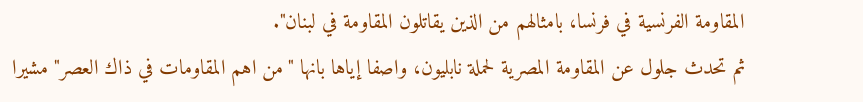المقاومة الفرنسية في فرنسا، بامثالهم من الذين يقاتلون المقاومة في لبنان".
ثم تحدث جلول عن المقاومة المصرية لحملة نابليون، واصفا إياها بانها "من اهم المقاومات في ذاك العصر" مشيرا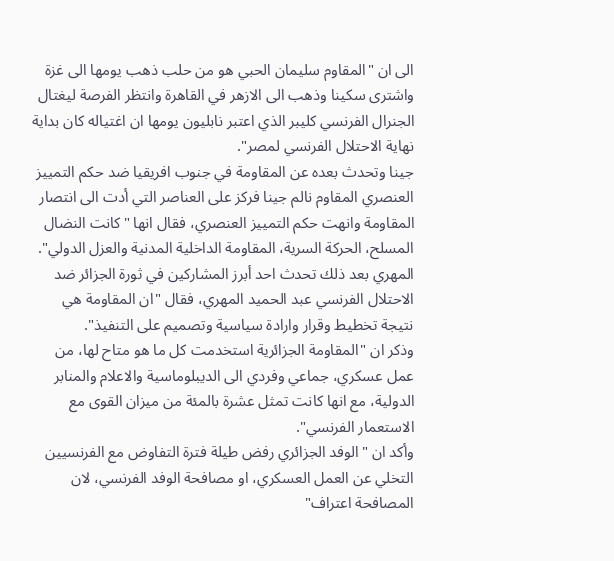الى ان "المقاوم سليمان الحبي هو من حلب ذهب يومها الى غزة واشترى سكينا وذهب الى الازهر في القاهرة وانتظر الفرصة ليغتال الجنرال الفرنسي كليبر الذي اعتبر نابليون يومها ان اغتياله كان بداية نهاية الاحتلال الفرنسي لمصر".
جينا وتحدث بعده عن المقاومة في جنوب افريقيا ضد حكم التمييز العنصري المقاوم نالم جينا فركز على العناصر التي أدت الى انتصار المقاومة وانهت حكم التمييز العنصري، فقال انها "كانت النضال المسلح، الحركة السرية، المقاومة الداخلية المدنية والعزل الدولي".
المهري بعد ذلك تحدث احد أبرز المشاركين في ثورة الجزائر ضد الاحتلال الفرنسي عبد الحميد المهري، فقال "ان المقاومة هي نتيجة تخطيط وقرار وارادة سياسية وتصميم على التنفيذ".
وذكر ان "المقاومة الجزائرية استخدمت كل ما هو متاح لها، من عمل عسكري، جماعي وفردي الى الديبلوماسية والاعلام والمنابر الدولية، مع انها كانت تمثل عشرة بالمئة من ميزان القوى مع الاستعمار الفرنسي".
وأكد ان "الوفد الجزائري رفض طيلة فترة التفاوض مع الفرنسيين التخلي عن العمل العسكري، او مصافحة الوفد الفرنسي، لان المصافحة اعتراف"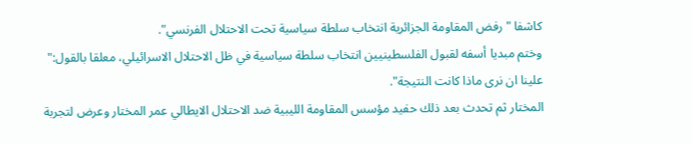كاشفا "رفض المقاومة الجزائرية انتخاب سلطة سياسية تحت الاحتلال الفرنسي".
وختم مبديا أسفه لقبول الفلسطينيين انتخاب سلطة سياسية في ظل الاحتلال الاسرائيلي، معلقا بالقول:" علينا ان نرى ماذا كانت النتيجة".
المختار ثم تحدث بعد ذلك حفيد مؤسس المقاومة الليبية ضد الاحتلال الايطالي عمر المختار وعرض لتجربة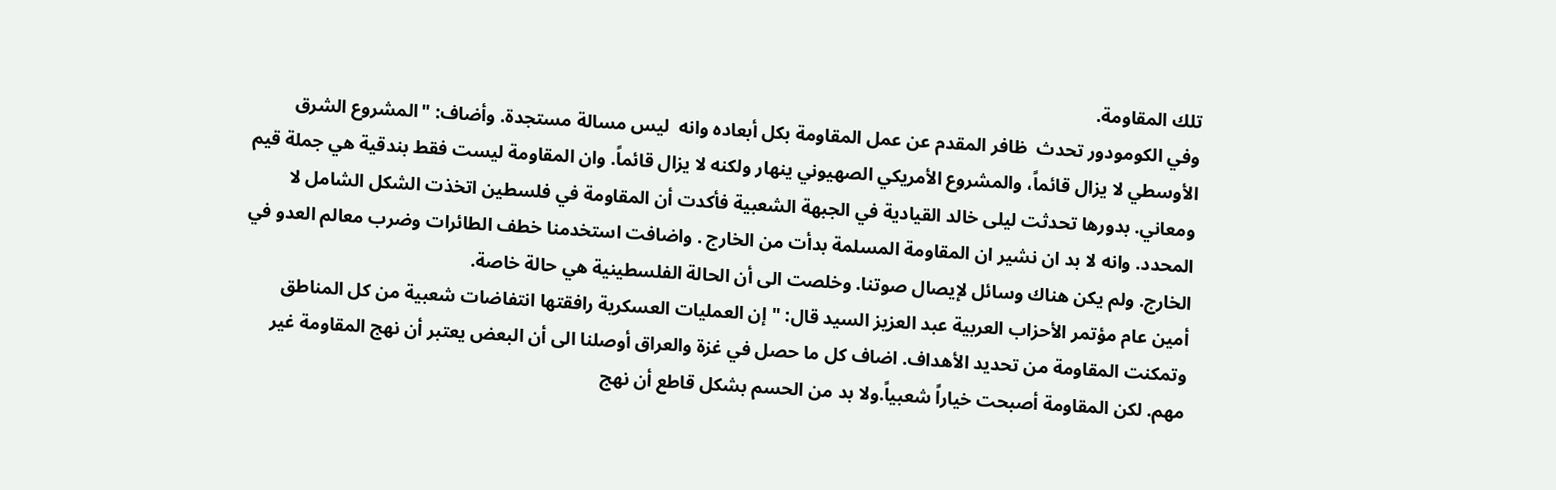تلك المقاومة.
وفي الكومودور تحدث  ظافر المقدم عن عمل المقاومة بكل أبعاده وانه  ليس مسالة مستجدة. وأضاف: "المشروع الشرق الأوسطي لا يزال قائماً، والمشروع الأمريكي الصهيوني ينهار ولكنه لا يزال قائماً. وان المقاومة ليست فقط بندقية هي جملة قيم ومعاني. بدورها تحدثت ليلى خالد القيادية في الجبهة الشعبية فأكدت أن المقاومة في فلسطين اتخذت الشكل الشامل لا المحدد. وانه لا بد ان نشير ان المقاومة المسلمة بدأت من الخارج . واضافت استخدمنا خطف الطائرات وضرب معالم العدو في الخارج. ولم يكن هناك وسائل لإيصال صوتنا. وخلصت الى أن الحالة الفلسطينية هي حالة خاصة.
أمين عام مؤتمر الأحزاب العربية عبد العزيز السيد قال: "إن العمليات العسكرية رافقتها انتفاضات شعبية من كل المناطق وتمكنت المقاومة من تحديد الأهداف. اضاف كل ما حصل في غزة والعراق أوصلنا الى أن البعض يعتبر أن نهج المقاومة غير مهم. لكن المقاومة أصبحت خياراً شعبياً.ولا بد من الحسم بشكل قاطع أن نهج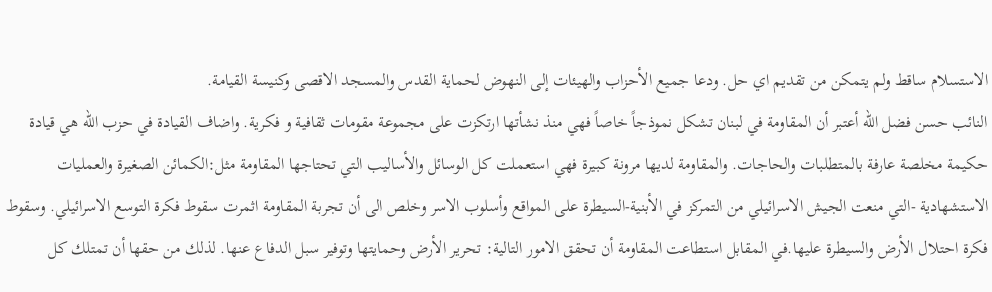الاستسلام ساقط ولم يتمكن من تقديم اي حل. ودعا جميع الأحزاب والهيئات إلى النهوض لحماية القدس والمسجد الاقصى وكنيسة القيامة.
النائب حسن فضل الله أعتبر أن المقاومة في لبنان تشكل نموذجاً خاصاً فهي منذ نشأتها ارتكزت على مجموعة مقومات ثقافية و فكرية. واضاف القيادة في حزب الله هي قيادة حكيمة مخلصة عارفة بالمتطلبات والحاجات. والمقاومة لديها مرونة كبيرة فهي استعملت كل الوسائل والأساليب التي تحتاجها المقاومة مثل:الكمائن الصغيرة والعمليات الاستشهادية -التي منعت الجيش الاسرائيلي من التمركز في الأبنية-السيطرة على المواقع وأسلوب الاسر وخلص الى أن تجربة المقاومة اثمرت سقوط فكرة التوسع الاسرائيلي. وسقوط فكرة احتلال الأرض والسيطرة عليها.في المقابل استطاعت المقاومة أن تحقق الامور التالية: تحرير الأرض وحمايتها وتوفير سبل الدفاع عنها. لذلك من حقها أن تمتلك كل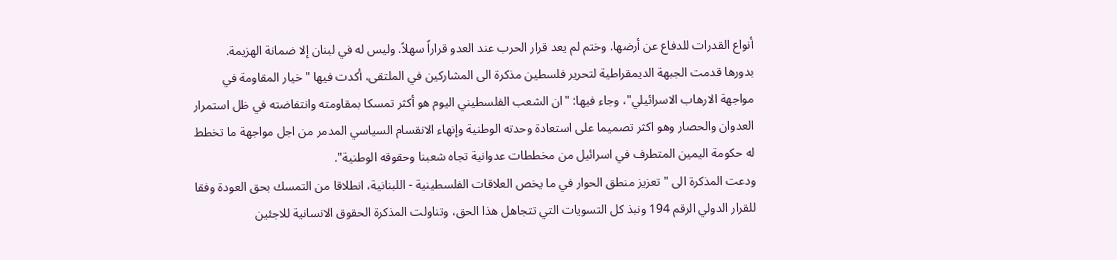أنواع القدرات للدفاع عن أرضها. وختم لم يعد قرار الحرب عند العدو قراراً سهلاً. وليس له في لبنان إلا ضمانة الهزيمة.
بدورها قدمت الجبهة الديمقراطية لتحرير فلسطين مذكرة الى المشاركين في الملتقى، أكدت فيها "خيار المقاومة في مواجهة الارهاب الاسرائيلي"، وجاء فيها: "ان الشعب الفلسطيني اليوم هو أكثر تمسكا بمقاومته وانتفاضته في ظل استمرار العدوان والحصار وهو اكثر تصميما على استعادة وحدته الوطنية وإنهاء الانقسام السياسي المدمر من اجل مواجهة ما تخطط له حكومة اليمين المتطرف في اسرائيل من مخططات عدوانية تجاه شعبنا وحقوقه الوطنية".
ودعت المذكرة الى "تعزيز منطق الحوار في ما يخص العلاقات الفلسطينية - اللبنانية، انطلاقا من التمسك بحق العودة وفقا للقرار الدولي الرقم 194 ونبذ كل التسويات التي تتجاهل هذا الحق، وتناولت المذكرة الحقوق الانسانية للاجئين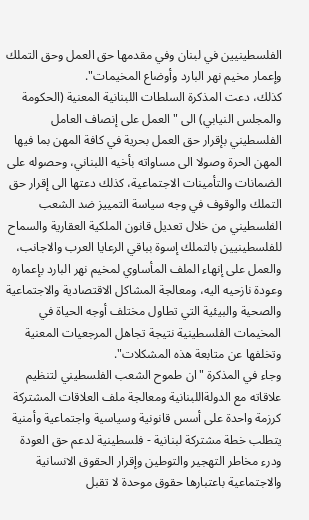الفلسطينيين في لبنان وفي مقدمها حق العمل وحق التملك وإعمار مخيم نهر البارد وأوضاع المخيمات".
كذلك، دعت المذكرة السلطات اللبنانية المعنية (الحكومة والمجلس النيابي) الى "العمل على إنصاف العامل الفلسطيني بإقرار حق العمل بحرية في كافة المهن بما فيها المهن الحرة وصولا الى مساواته بأخيه اللبناني، وحصوله على الضمانات والتأمينات الاجتماعية، كذلك دعتها الى إقرار حق التملك والوقوف في وجه سياسة التمييز ضد الشعب الفلسطيني من خلال تعديل قانون الملكية العقارية والسماح للفلسطينيين بالتملك إسوة بباقي الرعايا العرب والاجانب، والعمل على إنهاء الملف المأساوي لمخيم نهر البارد بإعماره وعودة نازحيه اليه، ومعالجة المشاكل الاقتصادية والاجتماعية والصحية والبيئية التي تطاول مختلف أوجه الحياة في المخيمات الفلسطينية نتيجة تجاهل المرجعيات المعنية وتخلفها عن متابعة هذه المشكلات".
وجاء في المذكرة "ان طموح الشعب الفلسطيني لتنظيم علاقاته مع الدولةاللبنانية ومعالجة ملف العلاقات المشتركة كرزمة واحدة على أسس قانونية وسياسية واجتماعية وأمنية يتطلب خطة مشتركة لبنانية - فلسطينية لدعم حق العودة ودرء مخاطر التهجير والتوطين وإقرار الحقوق الانسانية والاجتماعية باعتبارها حقوق موحدة لا تقبل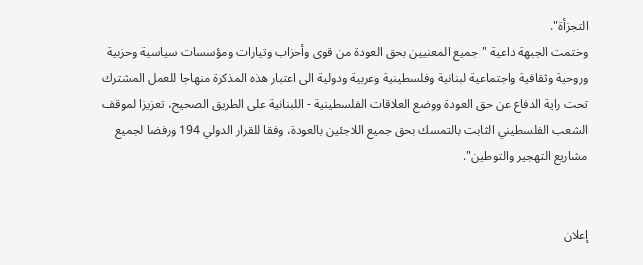التجزأة".
وختمت الجبهة داعية "جميع المعنيين بحق العودة من قوى وأحزاب وتيارات ومؤسسات سياسية وحزبية وروحية وثقافية واجتماعية لبنانية وفلسطينية وعربية ودولية الى اعتبار هذه المذكرة منهاجا للعمل المشترك تحت راية الدفاع عن حق العودة ووضع العلاقات الفلسطينية - اللبنانية على الطريق الصحيح، تعزيزا لموقف الشعب الفلسطيني الثابت بالتمسك بحق جميع اللاجئين بالعودة، وفقا للقرار الدولي 194 ورفضا لجميع مشاريع التهجير والتوطين".


إعلان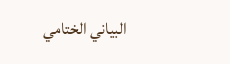البياني الختامي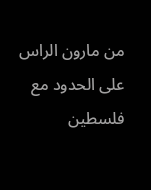من مارون الراس على الحدود مع فلسطين